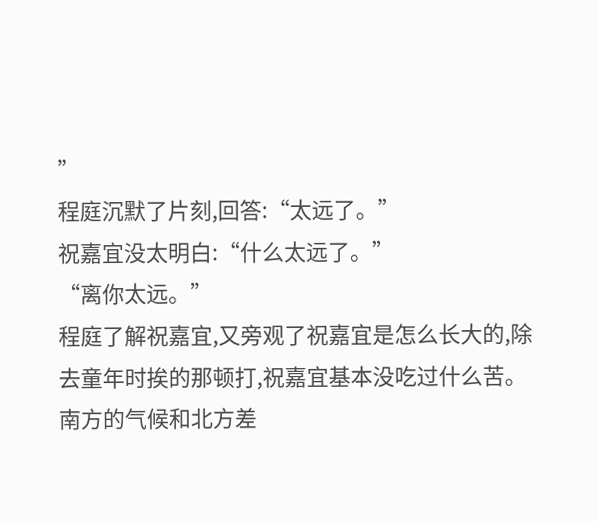”
程庭沉默了片刻,回答:“太远了。”
祝嘉宜没太明白:“什么太远了。”
“离你太远。”
程庭了解祝嘉宜,又旁观了祝嘉宜是怎么长大的,除去童年时挨的那顿打,祝嘉宜基本没吃过什么苦。
南方的气候和北方差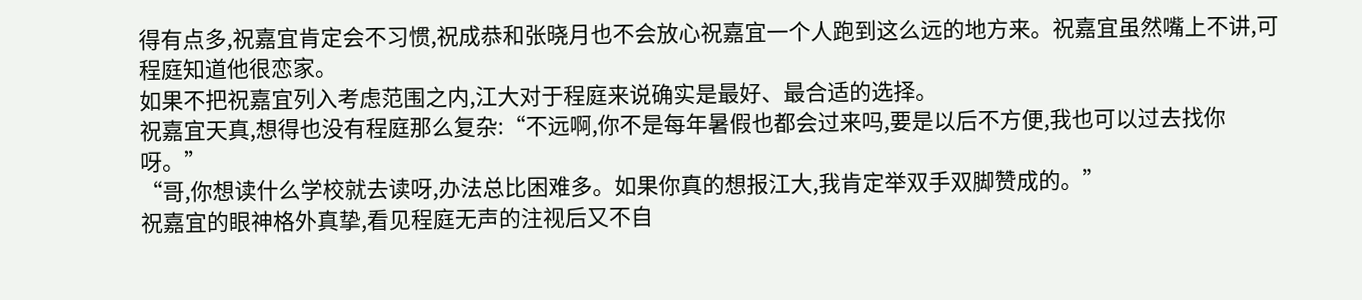得有点多,祝嘉宜肯定会不习惯,祝成恭和张晓月也不会放心祝嘉宜一个人跑到这么远的地方来。祝嘉宜虽然嘴上不讲,可程庭知道他很恋家。
如果不把祝嘉宜列入考虑范围之内,江大对于程庭来说确实是最好、最合适的选择。
祝嘉宜天真,想得也没有程庭那么复杂:“不远啊,你不是每年暑假也都会过来吗,要是以后不方便,我也可以过去找你呀。”
“哥,你想读什么学校就去读呀,办法总比困难多。如果你真的想报江大,我肯定举双手双脚赞成的。”
祝嘉宜的眼神格外真挚,看见程庭无声的注视后又不自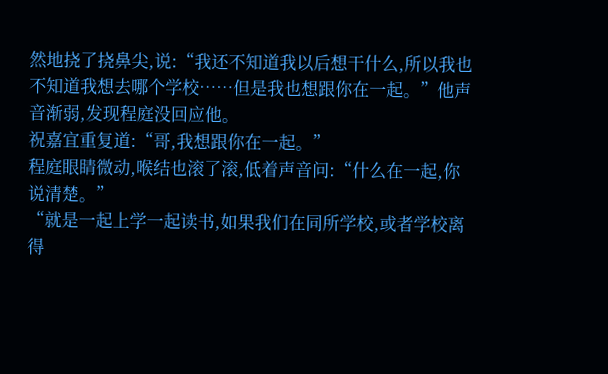然地挠了挠鼻尖,说:“我还不知道我以后想干什么,所以我也不知道我想去哪个学校……但是我也想跟你在一起。”他声音渐弱,发现程庭没回应他。
祝嘉宜重复道:“哥,我想跟你在一起。”
程庭眼睛微动,喉结也滚了滚,低着声音问:“什么在一起,你说清楚。”
“就是一起上学一起读书,如果我们在同所学校,或者学校离得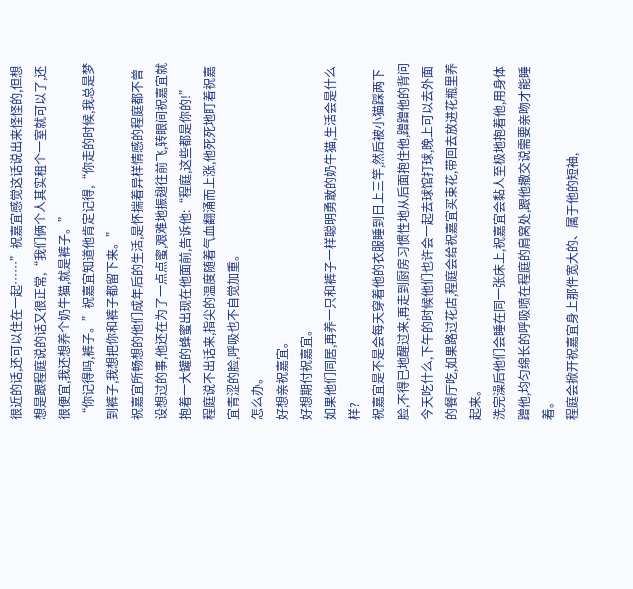很近的话,还可以住在一起……”祝嘉宜感觉这话说出来怪怪的,但想想是跟程庭说的话又很正常,“我们俩个人其实租个一室就可以了,还很便宜,我还想养个奶牛猫,就是裤子。”
“你记得吗,裤子。”祝嘉宜知道他肯定记得,“你走的时候,我总是梦到裤子,我想把你和裤子都留下来。”
祝嘉宜所畅想的他们成年后的生活,是怀揣着异样情感的程庭都不曾设想过的事,他还在为了一点点蜜,艰难地振翅往前飞,转眼间祝嘉宜就抱着一大罐的蜂蜜出现在他面前,告诉他:“程庭,这些都是你的!”
程庭说不出话来,指尖的温度随着气血翻涌而上涨,他死死地盯着祝嘉宜青涩的脸,呼吸也不自觉加重。
怎么办。
好想亲祝嘉宜。
好想期付祝嘉宜。
如果他们同居,再养一只和裤子一样聪明勇敢的奶牛猫,生活会是什么样?
祝嘉宜是不是会每天穿着他的衣服睡到日上三竿,然后被小猫踩两下脸,不得已地醒过来,再走到厨房习惯性地从后面抱住他,蹭蹭他的背问今天吃什么,下午的时候他们也许会一起去球馆打球,晚上可以去外面的餐厅吃,如果路过花店,程庭会给祝嘉宜买束花,带回去放进花瓶里养起来。
洗完澡后他们会睡在同一张床上,祝嘉宜会黏人至极地抱着他,用身体蹭他,均匀绵长的呼吸喷在程庭的肩窝处,跟他撒交说需要亲吻才能睡着。
程庭会掀开祝嘉宜身上那件宽大的、属于他的短袖,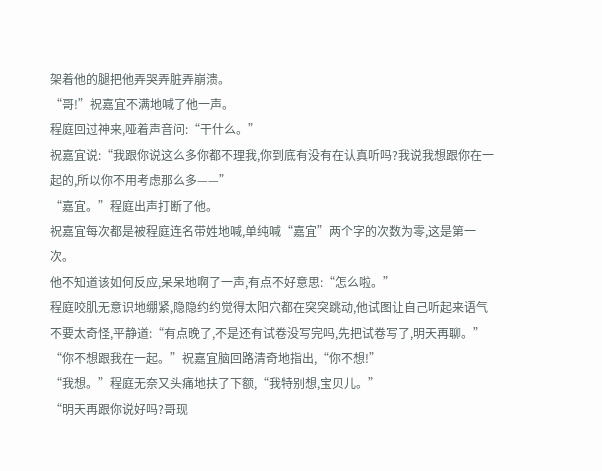架着他的腿把他弄哭弄脏弄崩溃。
“哥!”祝嘉宜不满地喊了他一声。
程庭回过神来,哑着声音问:“干什么。”
祝嘉宜说:“我跟你说这么多你都不理我,你到底有没有在认真听吗?我说我想跟你在一起的,所以你不用考虑那么多——”
“嘉宜。”程庭出声打断了他。
祝嘉宜每次都是被程庭连名带姓地喊,单纯喊“嘉宜”两个字的次数为零,这是第一次。
他不知道该如何反应,呆呆地啊了一声,有点不好意思:“怎么啦。”
程庭咬肌无意识地绷紧,隐隐约约觉得太阳穴都在突突跳动,他试图让自己听起来语气不要太奇怪,平静道:“有点晚了,不是还有试卷没写完吗,先把试卷写了,明天再聊。”
“你不想跟我在一起。”祝嘉宜脑回路清奇地指出,“你不想!”
“我想。”程庭无奈又头痛地扶了下额,“我特别想,宝贝儿。”
“明天再跟你说好吗?哥现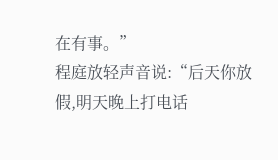在有事。”
程庭放轻声音说:“后天你放假,明天晚上打电话